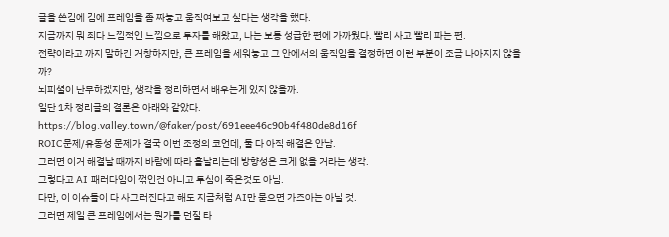글을 쓴김에 김에 프레임을 좀 짜놓고 움직여보고 싶다는 생각을 했다.
지금까지 뭐 죄다 느낌적인 느낌으로 투자를 해왔고, 나는 보통 성급한 편에 가까웠다. 빨리 사고 빨리 파는 편.
전략이라고 까지 말하긴 거창하지만, 큰 프레임을 세워놓고 그 안에서의 움직임을 결정하면 이런 부분이 조금 나아지지 않을까?
뇌피셜이 난무하겠지만, 생각을 정리하면서 배우는게 있지 않을까.
일단 1차 정리글의 결론은 아래와 같았다.
https://blog.valley.town/@faker/post/691eee46c90b4f480de8d16f
ROIC문제/유동성 문제가 결국 이번 조정의 코언데, 둘 다 아직 해결은 안남.
그러면 이거 해결날 때까지 바람에 따라 흩날리는데 방향성은 크게 없을 거라는 생각.
그렇다고 AI 패러다임이 꺾인건 아니고 투심이 죽은것도 아님.
다만, 이 이슈들이 다 사그러진다고 해도 지금처럼 AI만 묻으면 가즈아는 아닐 것.
그러면 제일 큰 프레임에서는 뭔가를 던질 타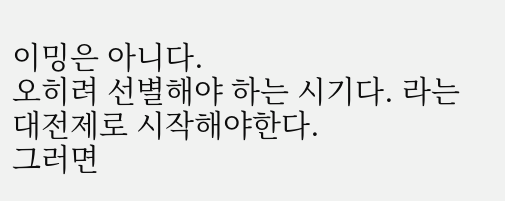이밍은 아니다.
오히려 선별해야 하는 시기다. 라는 대전제로 시작해야한다.
그러면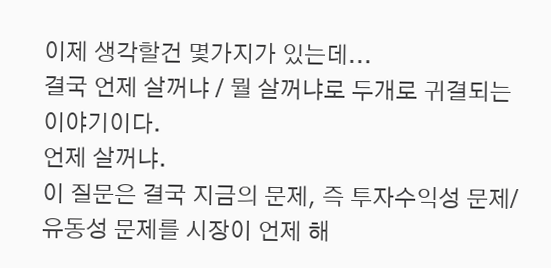이제 생각할건 몇가지가 있는데...
결국 언제 살꺼냐 / 뭘 살꺼냐로 두개로 귀결되는 이야기이다.
언제 살꺼냐.
이 질문은 결국 지금의 문제, 즉 투자수익성 문제/유동성 문제를 시장이 언제 해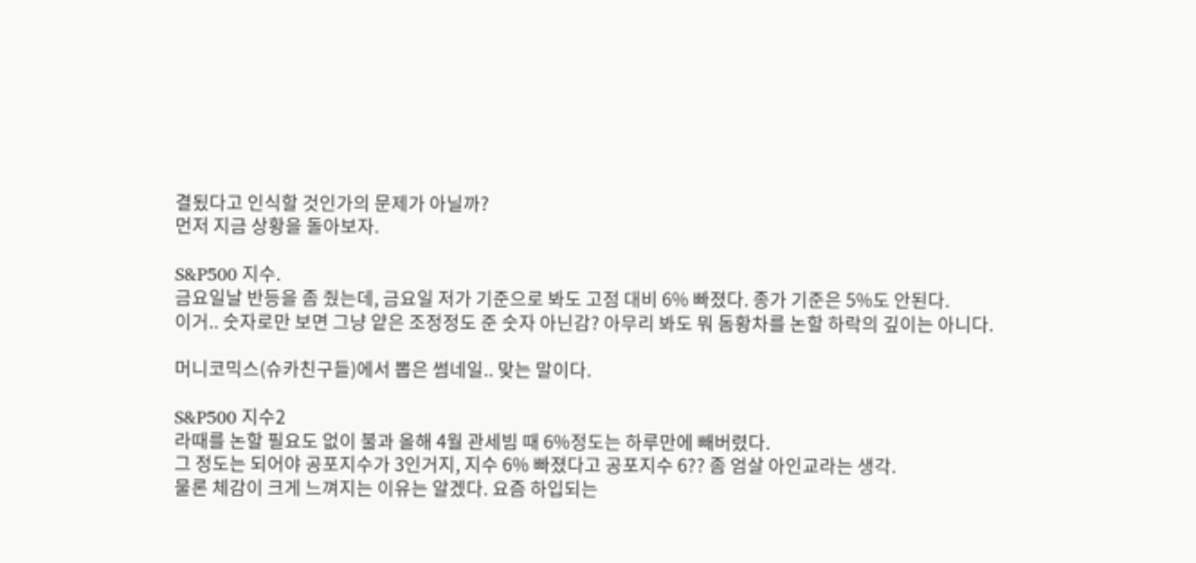결됬다고 인식할 것인가의 문제가 아닐까?
먼저 지금 상황을 돌아보자.

S&P500 지수.
금요일날 반등을 좀 줬는데, 금요일 저가 기준으로 봐도 고점 대비 6% 빠졌다. 종가 기준은 5%도 안된다.
이거.. 숫자로만 보면 그냥 얕은 조정정도 준 숫자 아닌감? 아무리 봐도 뭐 돔황차를 논할 하락의 깊이는 아니다.

머니코믹스(슈카친구들)에서 뽑은 썸네일.. 맞는 말이다.

S&P500 지수2
라때를 논할 필요도 없이 불과 올해 4월 관세빔 때 6%정도는 하루만에 빼버렸다.
그 정도는 되어야 공포지수가 3인거지, 지수 6% 빠졌다고 공포지수 6?? 좀 엄살 아인교라는 생각.
물론 체감이 크게 느껴지는 이유는 알겠다. 요즘 하입되는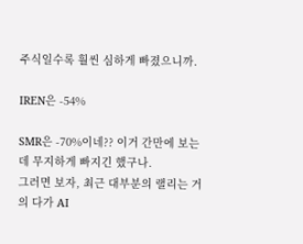주식일수록 훨씬 심하게 빠졌으니까.

IREN은 -54%

SMR은 -70%이네?? 이거 간만에 보는데 무지하게 빠지긴 했구나.
그러면 보자, 최근 대부분의 랠리는 거의 다가 AI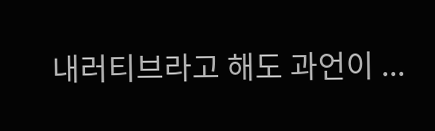내러티브라고 해도 과언이 ...